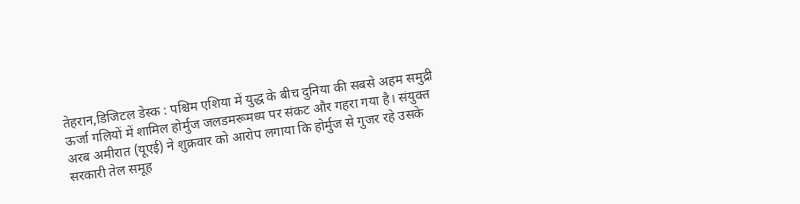तेहरान,डिजिटल डेस्क : पश्चिम एशिया में युद्ध के बीच दुनिया की सबसे अहम समुद्री ऊर्जा गलियों में शामिल होर्मुज जलडमरूमध्य पर संकट और गहरा गया है। संयुक्त अरब अमीरात (यूएई) ने शुक्रवार को आरोप लगाया कि होर्मुज से गुजर रहे उसके सरकारी तेल समूह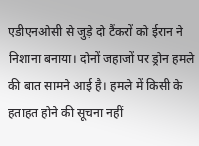एडीएनओसी से जुड़े दो टैंकरों को ईरान ने निशाना बनाया। दोनों जहाजों पर ड्रोन हमले की बात सामने आई है। हमले में किसी के हताहत होने की सूचना नहीं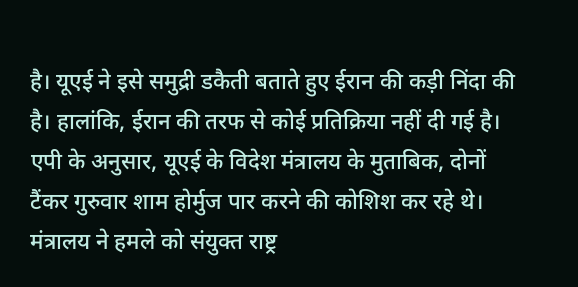है। यूएई ने इसे समुद्री डकैती बताते हुए ईरान की कड़ी निंदा की है। हालांकि, ईरान की तरफ से कोई प्रतिक्रिया नहीं दी गई है। एपी के अनुसार, यूएई के विदेश मंत्रालय के मुताबिक, दोनों टैंकर गुरुवार शाम होर्मुज पार करने की कोशिश कर रहे थे। मंत्रालय ने हमले को संयुक्त राष्ट्र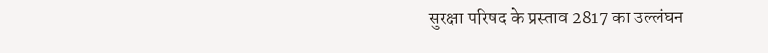सुरक्षा परिषद के प्रस्ताव 2817 का उल्लंघन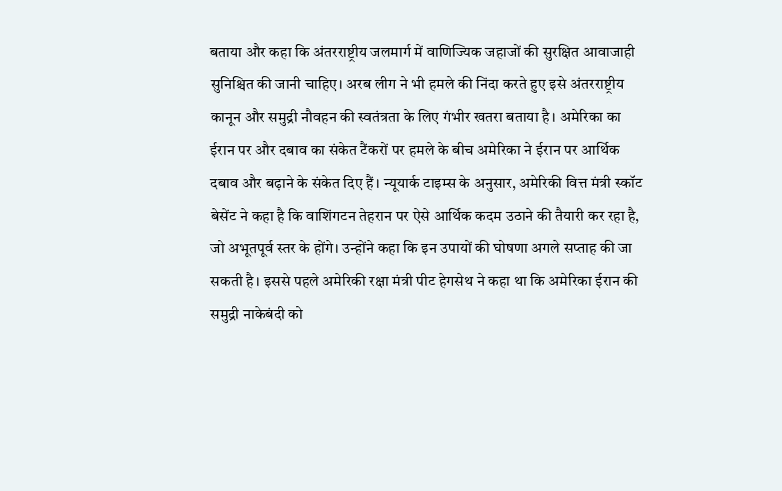बताया और कहा कि अंतरराष्ट्रीय जलमार्ग में वाणिज्यिक जहाजों की सुरक्षित आवाजाही सुनिश्चित की जानी चाहिए। अरब लीग ने भी हमले की निंदा करते हुए इसे अंतरराष्ट्रीय कानून और समुद्री नौवहन की स्वतंत्रता के लिए गंभीर खतरा बताया है। अमेरिका का ईरान पर और दबाव का संकेत टैंकरों पर हमले के बीच अमेरिका ने ईरान पर आर्थिक दबाव और बढ़ाने के संकेत दिए हैं। न्यूयार्क टाइम्स के अनुसार, अमेरिकी वित्त मंत्री स्कॉट बेसेंट ने कहा है कि वाशिंगटन तेहरान पर ऐसे आर्थिक कदम उठाने की तैयारी कर रहा है, जो अभूतपूर्व स्तर के होंगे। उन्होंने कहा कि इन उपायों की घोषणा अगले सप्ताह की जा सकती है। इससे पहले अमेरिकी रक्षा मंत्री पीट हेगसेथ ने कहा था कि अमेरिका ईरान की समुद्री नाकेबंदी को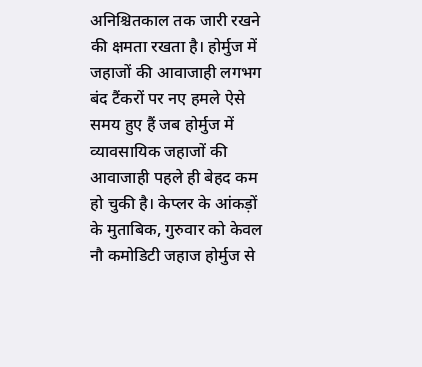अनिश्चितकाल तक जारी रखने की क्षमता रखता है। होर्मुज में जहाजों की आवाजाही लगभग बंद टैंकरों पर नए हमले ऐसे समय हुए हैं जब होर्मुज में व्यावसायिक जहाजों की आवाजाही पहले ही बेहद कम हो चुकी है। केप्लर के आंकड़ों के मुताबिक, गुरुवार को केवल नौ कमोडिटी जहाज होर्मुज से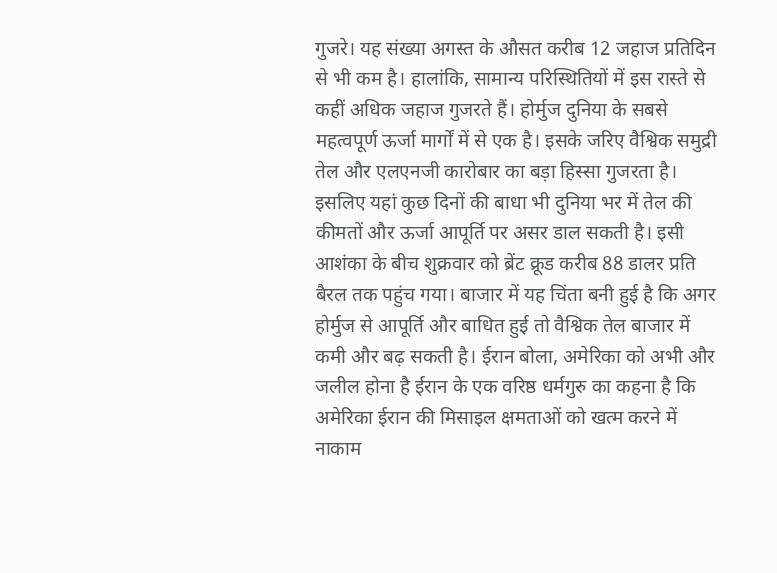गुजरे। यह संख्या अगस्त के औसत करीब 12 जहाज प्रतिदिन से भी कम है। हालांकि, सामान्य परिस्थितियों में इस रास्ते से कहीं अधिक जहाज गुजरते हैं। होर्मुज दुनिया के सबसे महत्वपूर्ण ऊर्जा मार्गों में से एक है। इसके जरिए वैश्विक समुद्री तेल और एलएनजी कारोबार का बड़ा हिस्सा गुजरता है। इसलिए यहां कुछ दिनों की बाधा भी दुनिया भर में तेल की कीमतों और ऊर्जा आपूर्ति पर असर डाल सकती है। इसी आशंका के बीच शुक्रवार को ब्रेंट क्रूड करीब 88 डालर प्रति बैरल तक पहुंच गया। बाजार में यह चिंता बनी हुई है कि अगर होर्मुज से आपूर्ति और बाधित हुई तो वैश्विक तेल बाजार में कमी और बढ़ सकती है। ईरान बोला, अमेरिका को अभी और जलील होना है ईरान के एक वरिष्ठ धर्मगुरु का कहना है कि अमेरिका ईरान की मिसाइल क्षमताओं को खत्म करने में नाकाम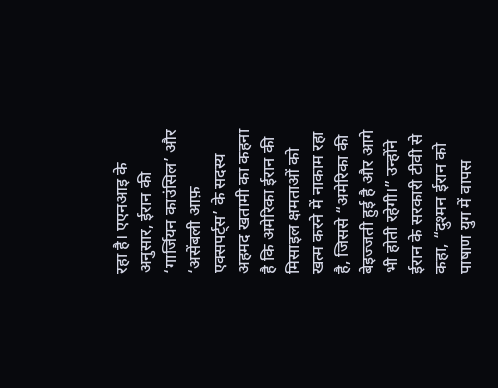रहा है। एएनआइ के अनुसार, ईरान की ‘गार्जियन काउंसिल’ और ‘असेंबली आफ़ एक्सपर्ट्स’ के सदस्य अहमद खतामी का कहना है कि अमेरिका ईरान की मिसाइल क्षमताओं को खत्म करने में नाकाम रहा है, जिससे “अमेरिका की बेइज्जती हुई है और आगे भी होती रहेगी।” उन्होंने ईरान के सरकारी टीवी से कहा, “दुश्मन ईरान को पाषाण युग में वापस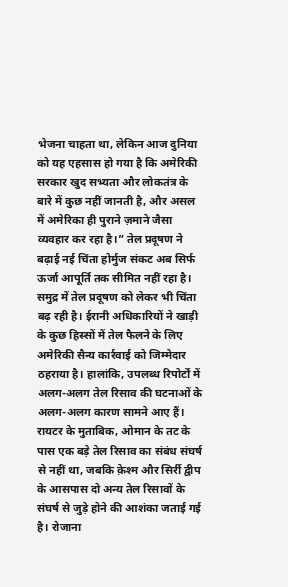भेजना चाहता था, लेकिन आज दुनिया को यह एहसास हो गया है कि अमेरिकी सरकार खुद सभ्यता और लोकतंत्र के बारे में कुछ नहीं जानती है, और असल में अमेरिका ही पुराने ज़माने जैसा व्यवहार कर रहा है।” तेल प्रदूषण ने बढ़ाई नई चिंता होर्मुज संकट अब सिर्फ ऊर्जा आपूर्ति तक सीमित नहीं रहा है। समुद्र में तेल प्रदूषण को लेकर भी चिंता बढ़ रही है। ईरानी अधिकारियों ने खाड़ी के कुछ हिस्सों में तेल फैलने के लिए अमेरिकी सैन्य कार्रवाई को जिम्मेदार ठहराया है। हालांकि, उपलब्ध रिपोर्टों में अलग-अलग तेल रिसाव की घटनाओं के अलग-अलग कारण सामने आए हैं। रायटर के मुताबिक, ओमान के तट के पास एक बड़े तेल रिसाव का संबंध संघर्ष से नहीं था, जबकि क़ेश्म और सिर्री द्वीप के आसपास दो अन्य तेल रिसावों के संघर्ष से जुड़े होने की आशंका जताई गई है। रोजाना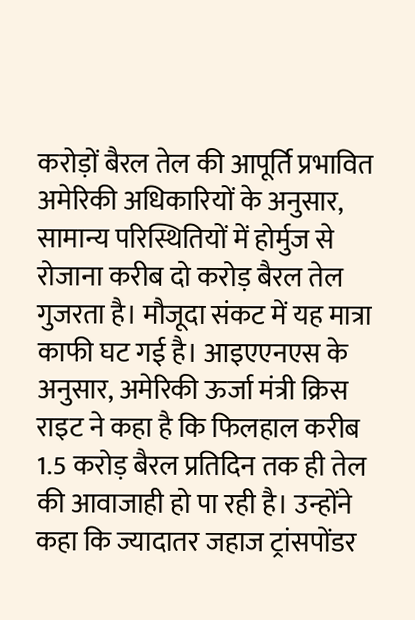करोड़ों बैरल तेल की आपूर्ति प्रभावित अमेरिकी अधिकारियों के अनुसार, सामान्य परिस्थितियों में होर्मुज से रोजाना करीब दो करोड़ बैरल तेल गुजरता है। मौजूदा संकट में यह मात्रा काफी घट गई है। आइएएनएस के अनुसार, अमेरिकी ऊर्जा मंत्री क्रिस राइट ने कहा है कि फिलहाल करीब 1.5 करोड़ बैरल प्रतिदिन तक ही तेल की आवाजाही हो पा रही है। उन्होंने कहा कि ज्यादातर जहाज ट्रांसपोंडर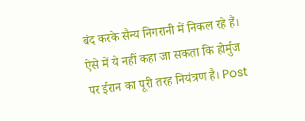बंद करके सैन्य निगरानी में निकल रहे हैं। ऐसे में ये नहीं कहा जा सकता कि होर्मुज पर ईरान का पूरी तरह नियंत्रण है। Post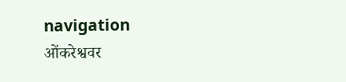navigation ओंकरेश्ववर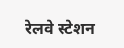रेलवे स्टेशन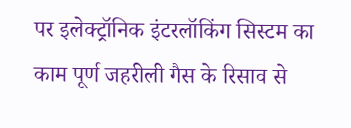पर इलेक्ट्रॉनिक इंटरलॉकिंग सिस्टम का काम पूर्ण जहरीली गैस के रिसाव से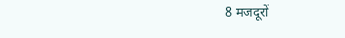8 मजदूरों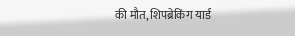की मौत, शिपब्रेकिंग यार्ड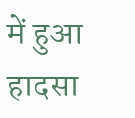में हुआ हादसा